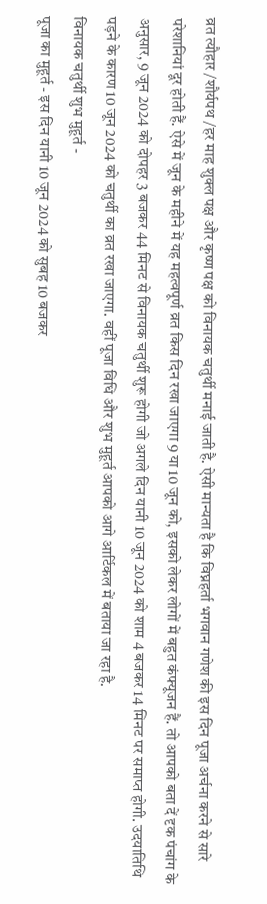व्रत त्यौहार /शौर्यपथ /हर माह शुक्ल पक्ष और कृष्ण पक्ष को विनायक चतुर्थी मनाई जाती है. ऐसी मान्यता है कि विघ्नहर्ता भगवान गणेश की इस दिन पूजा अर्चना करने से सारे परेशानियां दूर होती हैं. ऐसे में जून के महीने में यह महत्वपूर्ण व्रत किस दिन रखा जाएगा 9 या 10 जून को, इसको लेकर लोगों में बहुत कंफ्यूजन हैं. तो आपको बता दें दृक पंचांग के अनुसार, 9 जून 2024 को दोपहर 3 बजकर 44 मिनट से विनायक चतुर्थी शुरू होगी जो अगले दिन यानी 10 जून 2024 को शाम 4 बजकर 14 मिनट पर समाप्त होगी. उदयातिथि पड़ने के कारण 10 जून 2024 को चतुर्थी का व्रत रखा जाएगा. वहीं पूजा विधि और शुभ मुहूर्त आपको आगे आर्टिकल में बताया जा रहा है.
विनायक चतुर्थी शुभ मुहूर्त -
पूजा का मुहूर्त - इस दिन यानी 10 जून 2024 को सुबह 10 बजकर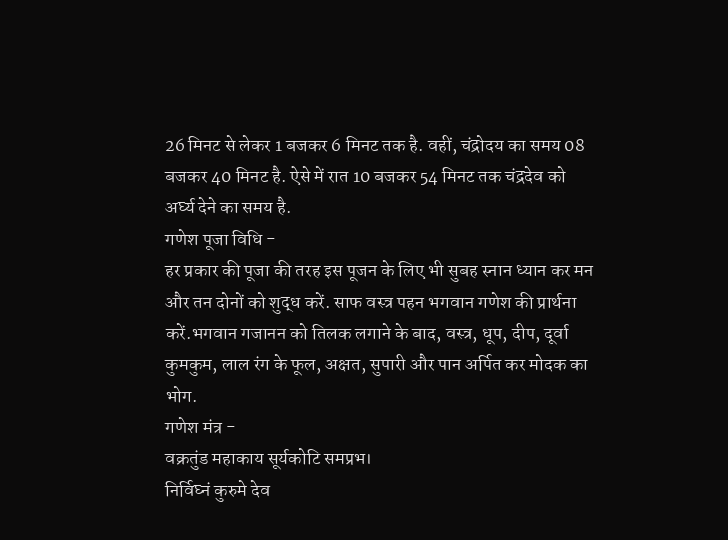26 मिनट से लेकर 1 बजकर 6 मिनट तक है. वहीं, चंद्रोदय का समय 08 बजकर 40 मिनट है. ऐसे में रात 10 बजकर 54 मिनट तक चंद्रदेव को अर्घ्य देने का समय है.
गणेश पूजा विधि -
हर प्रकार की पूजा की तरह इस पूजन के लिए भी सुबह स्नान ध्यान कर मन और तन दोनों को शुद्ध करें. साफ वस्त्र पहन भगवान गणेश की प्रार्थना करें.भगवान गजानन को तिलक लगाने के बाद, वस्त्र, धूप, दीप, दूर्वा कुमकुम, लाल रंग के फूल, अक्षत, सुपारी और पान अर्पित कर मोदक का भोग.
गणेश मंत्र -
वक्रतुंड महाकाय सूर्यकोटि समप्रभ।
निर्विघ्नं कुरुमे देव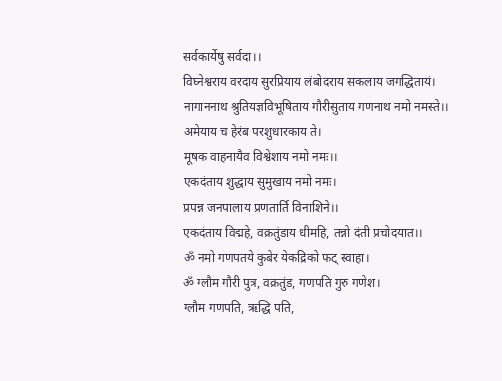सर्वकार्येषु सर्वदा।।
विघ्नेश्वराय वरदाय सुरप्रियाय लंबोदराय सकलाय जगद्धितायं।
नागाननाथ श्रुतियज्ञविभूषिताय गौरीसुताय गणनाथ नमो नमस्ते।।
अमेयाय च हेरंब परशुधारकाय ते।
मूषक वाहनायैव विश्वेशाय नमो नमः।।
एकदंताय शुद्धाय सुमुखाय नमो नमः।
प्रपन्न जनपालाय प्रणतार्ति विनाशिने।।
एकदंताय विद्महे, वक्रतुंडाय धीमहि, तन्नो दंती प्रचोदयात।।
ॐ नमो गणपतये कुबेर येकद्रिको फट् स्वाहा।
ॐ ग्लौम गौरी पुत्र, वक्रतुंड, गणपति गुरु गणेश।
ग्लौम गणपति, ऋद्धि पति,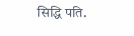सिद्धि पति.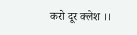करो दूर क्लेश ।।